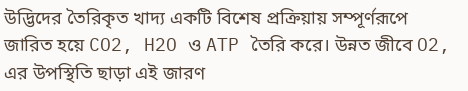উদ্ভিদের তৈরিকৃত খাদ্য একটি বিশেষ প্রক্রিয়ায় সম্পূর্ণরূপে জারিত হয়ে CO2, H2O ও ATP তৈরি করে। উন্নত জীবে O2, এর উপস্থিতি ছাড়া এই জারণ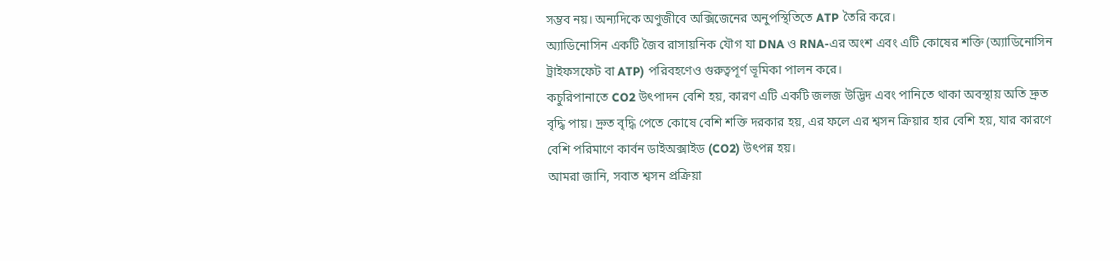সম্ভব নয়। অন্যদিকে অণুজীবে অক্সিজেনের অনুপস্থিতিতে ATP তৈরি করে।
অ্যাডিনোসিন একটি জৈব রাসায়নিক যৌগ যা DNA ও RNA-এর অংশ এবং এটি কোষের শক্তি (অ্যাডিনোসিন ট্রাইফসফেট বা ATP) পরিবহণেও গুরুত্বপূর্ণ ভূমিকা পালন করে।
কচুরিপানাতে CO2 উৎপাদন বেশি হয়, কারণ এটি একটি জলজ উদ্ভিদ এবং পানিতে থাকা অবস্থায় অতি দ্রুত বৃদ্ধি পায়। দ্রুত বৃদ্ধি পেতে কোষে বেশি শক্তি দরকার হয়, এর ফলে এর শ্বসন ক্রিয়ার হার বেশি হয়, যার কারণে বেশি পরিমাণে কার্বন ডাইঅক্সাইড (CO2) উৎপন্ন হয়।
আমরা জানি, সবাত শ্বসন প্রক্রিয়া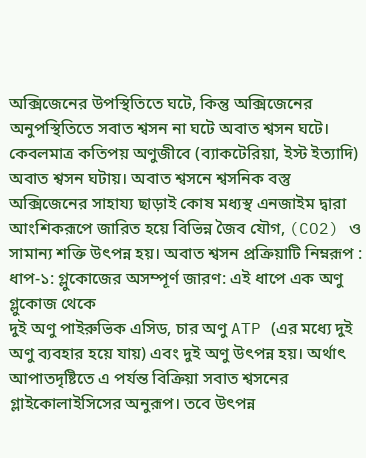অক্সিজেনের উপস্থিতিতে ঘটে, কিন্তু অক্সিজেনের অনুপস্থিতিতে সবাত শ্বসন না ঘটে অবাত শ্বসন ঘটে। কেবলমাত্র কতিপয় অণুজীবে (ব্যাকটেরিয়া, ইস্ট ইত্যাদি) অবাত শ্বসন ঘটায়। অবাত শ্বসনে শ্বসনিক বস্তু অক্সিজেনের সাহায্য ছাড়াই কোষ মধ্যস্থ এনজাইম দ্বারা আংশিকরূপে জারিত হয়ে বিভিন্ন জৈব যৌগ, (CO2) ও সামান্য শক্তি উৎপন্ন হয়। অবাত শ্বসন প্রক্রিয়াটি নিম্নরূপ :
ধাপ-১: গ্লুকোজের অসম্পূর্ণ জারণ: এই ধাপে এক অণু গ্লুকোজ থেকে
দুই অণু পাইরুভিক এসিড, চার অণু ATP (এর মধ্যে দুই অণু ব্যবহার হয়ে যায়) এবং দুই অণু উৎপন্ন হয়। অর্থাৎ আপাতদৃষ্টিতে এ পর্যন্ত বিক্রিয়া সবাত শ্বসনের গ্লাইকোলাইসিসের অনুরূপ। তবে উৎপন্ন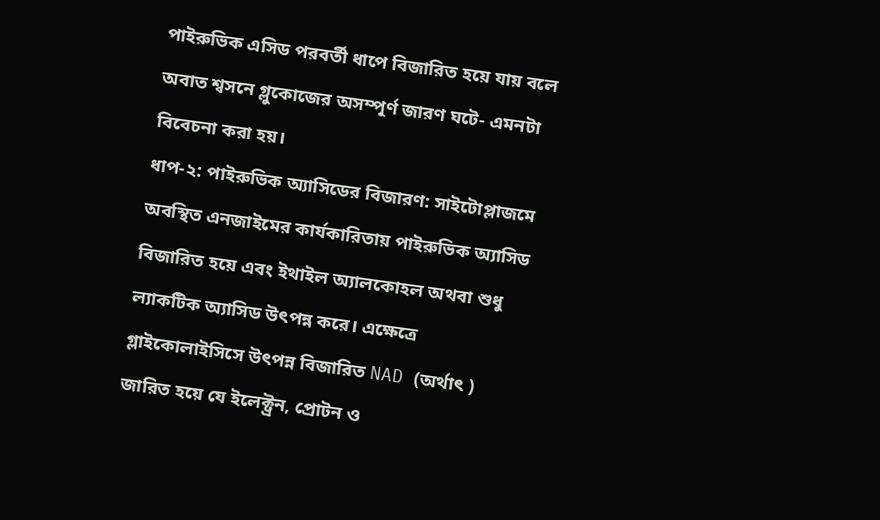পাইরুভিক এসিড পরবর্তী ধাপে বিজারিত হয়ে যায় বলে অবাত শ্বসনে গ্লুকোজের অসম্পূর্ণ জারণ ঘটে- এমনটা বিবেচনা করা হয়।
ধাপ-২: পাইরুভিক অ্যাসিডের বিজারণ: সাইটোপ্লাজমে অবস্থিত এনজাইমের কার্যকারিতায় পাইরুভিক অ্যাসিড বিজারিত হয়ে এবং ইথাইল অ্যালকোহল অথবা শুধু ল্যাকটিক অ্যাসিড উৎপন্ন করে। এক্ষেত্রে গ্লাইকোলাইসিসে উৎপন্ন বিজারিত NAD (অর্থাৎ ) জারিত হয়ে যে ইলেক্ট্রন, প্রোটন ও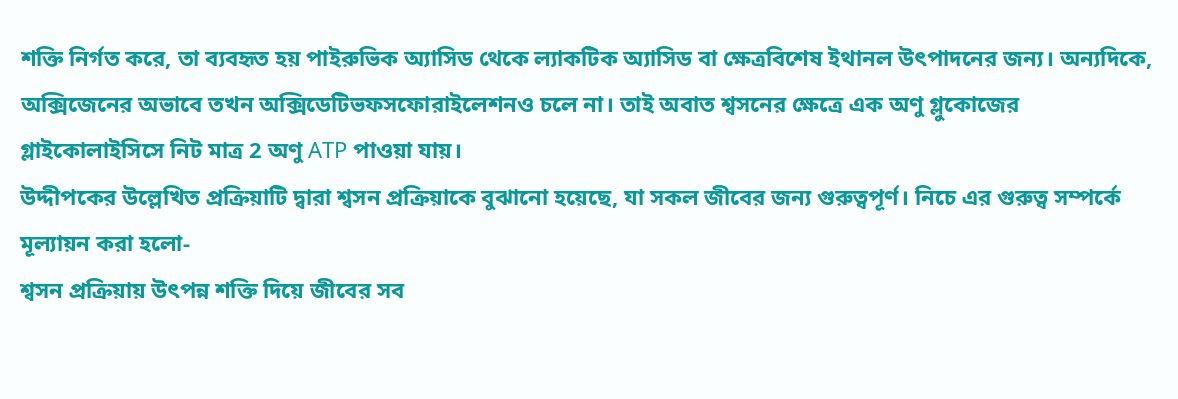শক্তি নির্গত করে, তা ব্যবহৃত হয় পাইরুভিক অ্যাসিড থেকে ল্যাকটিক অ্যাসিড বা ক্ষেত্রবিশেষ ইথানল উৎপাদনের জন্য। অন্যদিকে, অক্সিজেনের অভাবে তখন অক্সিডেটিভফসফোরাইলেশনও চলে না। তাই অবাত শ্বসনের ক্ষেত্রে এক অণু গ্লুকোজের গ্লাইকোলাইসিসে নিট মাত্র 2 অণু ATP পাওয়া যায়।
উদ্দীপকের উল্লেখিত প্রক্রিয়াটি দ্বারা শ্বসন প্রক্রিয়াকে বুঝানো হয়েছে, যা সকল জীবের জন্য গুরুত্বপূর্ণ। নিচে এর গুরুত্ব সম্পর্কে মূল্যায়ন করা হলো-
শ্বসন প্রক্রিয়ায় উৎপন্ন শক্তি দিয়ে জীবের সব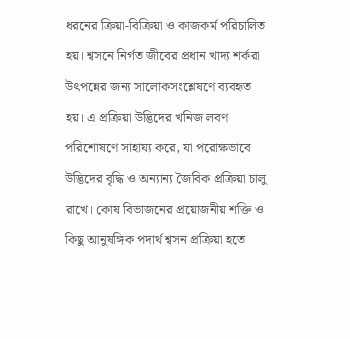ধরনের ক্রিয়া-বিক্রিয়া ও কাজকর্ম পরিচালিত হয়। শ্বসনে নির্গত জীবের প্রধান খাদ্য শর্করা উৎপন্নের জন্য সালোকসংশ্লেষণে ব্যবহৃত হয়। এ প্রক্রিয়া উদ্ভিদের খনিজ লবণ পরিশোষণে সাহায্য করে, যা পরোক্ষভাবে উদ্ভিদের বৃদ্ধি ও অন্যান্য জৈবিক প্রক্রিয়া চালু রাখে। কোষ বিভাজনের প্রয়োজনীয় শক্তি ও কিছু আনুষঙ্গিক পদার্থ শ্বসন প্রক্রিয়া হতে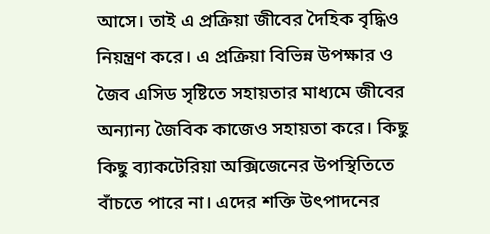আসে। তাই এ প্রক্রিয়া জীবের দৈহিক বৃদ্ধিও নিয়ন্ত্রণ করে। এ প্রক্রিয়া বিভিন্ন উপক্ষার ও জৈব এসিড সৃষ্টিতে সহায়তার মাধ্যমে জীবের অন্যান্য জৈবিক কাজেও সহায়তা করে। কিছু কিছু ব্যাকটেরিয়া অক্সিজেনের উপস্থিতিতে বাঁচতে পারে না। এদের শক্তি উৎপাদনের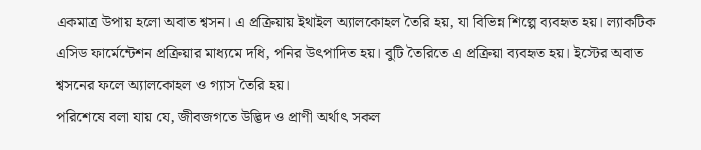একমাত্র উপায় হলো অবাত শ্বসন। এ প্রক্রিয়ায় ইথাইল অ্যালকোহল তৈরি হয়, যা বিভিন্ন শিল্পে ব্যবহৃত হয়। ল্যাকটিক এসিড ফার্মেন্টেশন প্রক্রিয়ার মাধ্যমে দধি, পনির উৎপাদিত হয়। বুটি তৈরিতে এ প্রক্রিয়া ব্যবহৃত হয়। ইস্টের অবাত শ্বসনের ফলে অ্যালকোহল ও গ্যাস তৈরি হয়।
পরিশেষে বলা যায় যে, জীবজগতে উদ্ভিদ ও প্রাণী অর্থাৎ সকল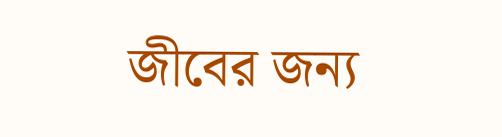জীবের জন্য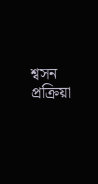শ্বসন প্রক্রিয়া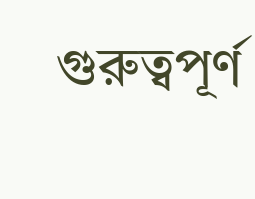গুরুত্বপূর্ণ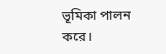ভূমিকা পালন করে।